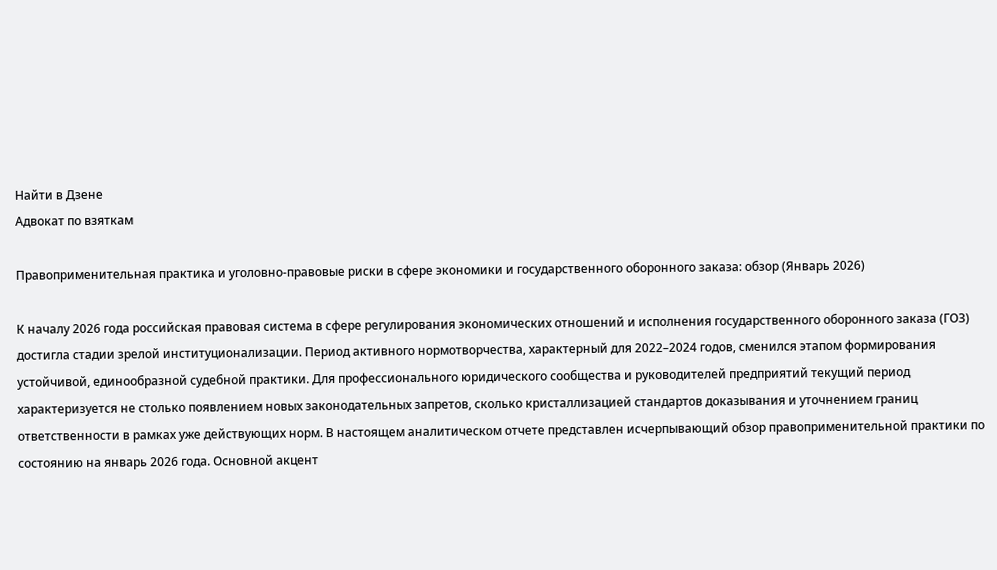Найти в Дзене
Адвокат по взяткам

Правоприменительная практика и уголовно-правовые риски в сфере экономики и государственного оборонного заказа: обзор (Январь 2026)

К началу 2026 года российская правовая система в сфере регулирования экономических отношений и исполнения государственного оборонного заказа (ГОЗ) достигла стадии зрелой институционализации. Период активного нормотворчества, характерный для 2022–2024 годов, сменился этапом формирования устойчивой, единообразной судебной практики. Для профессионального юридического сообщества и руководителей предприятий текущий период характеризуется не столько появлением новых законодательных запретов, сколько кристаллизацией стандартов доказывания и уточнением границ ответственности в рамках уже действующих норм. В настоящем аналитическом отчете представлен исчерпывающий обзор правоприменительной практики по состоянию на январь 2026 года. Основной акцент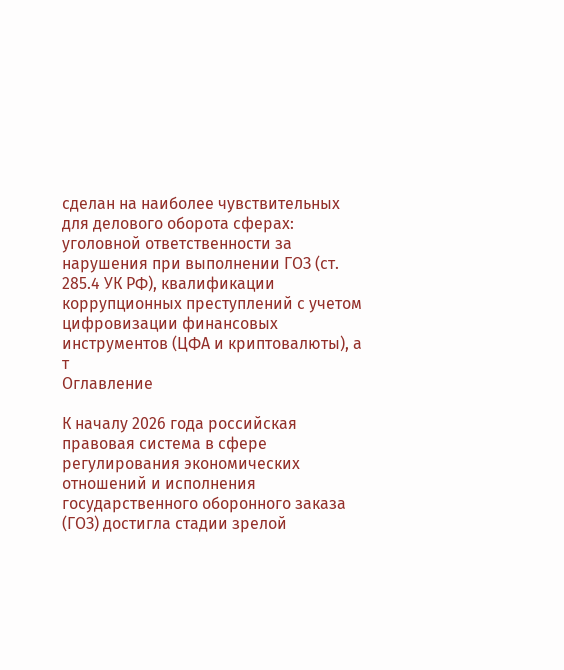сделан на наиболее чувствительных для делового оборота сферах: уголовной ответственности за нарушения при выполнении ГОЗ (ст. 285.4 УК РФ), квалификации коррупционных преступлений с учетом цифровизации финансовых инструментов (ЦФА и криптовалюты), а т
Оглавление

К началу 2026 года российская правовая система в сфере регулирования экономических отношений и исполнения государственного оборонного заказа (ГОЗ) достигла стадии зрелой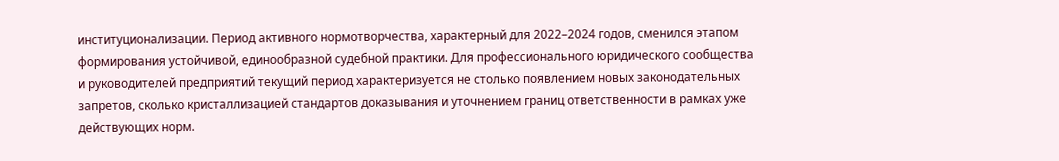институционализации. Период активного нормотворчества, характерный для 2022–2024 годов, сменился этапом формирования устойчивой, единообразной судебной практики. Для профессионального юридического сообщества и руководителей предприятий текущий период характеризуется не столько появлением новых законодательных запретов, сколько кристаллизацией стандартов доказывания и уточнением границ ответственности в рамках уже действующих норм.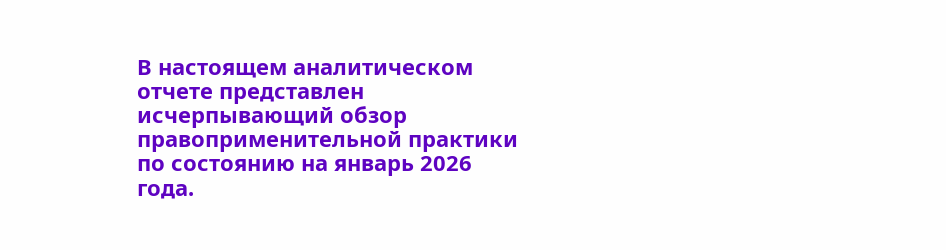В настоящем аналитическом отчете представлен исчерпывающий обзор правоприменительной практики по состоянию на январь 2026 года.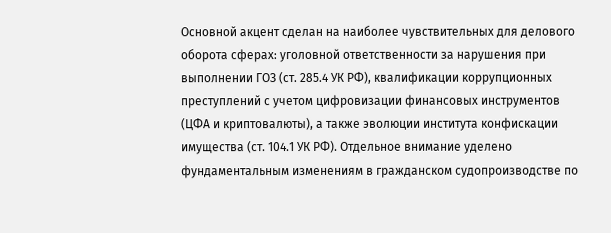Основной акцент сделан на наиболее чувствительных для делового оборота сферах: уголовной ответственности за нарушения при выполнении ГОЗ (ст. 285.4 УК РФ), квалификации коррупционных преступлений с учетом цифровизации финансовых инструментов (ЦФА и криптовалюты), а также эволюции института конфискации имущества (ст. 104.1 УК РФ). Отдельное внимание уделено фундаментальным изменениям в гражданском судопроизводстве по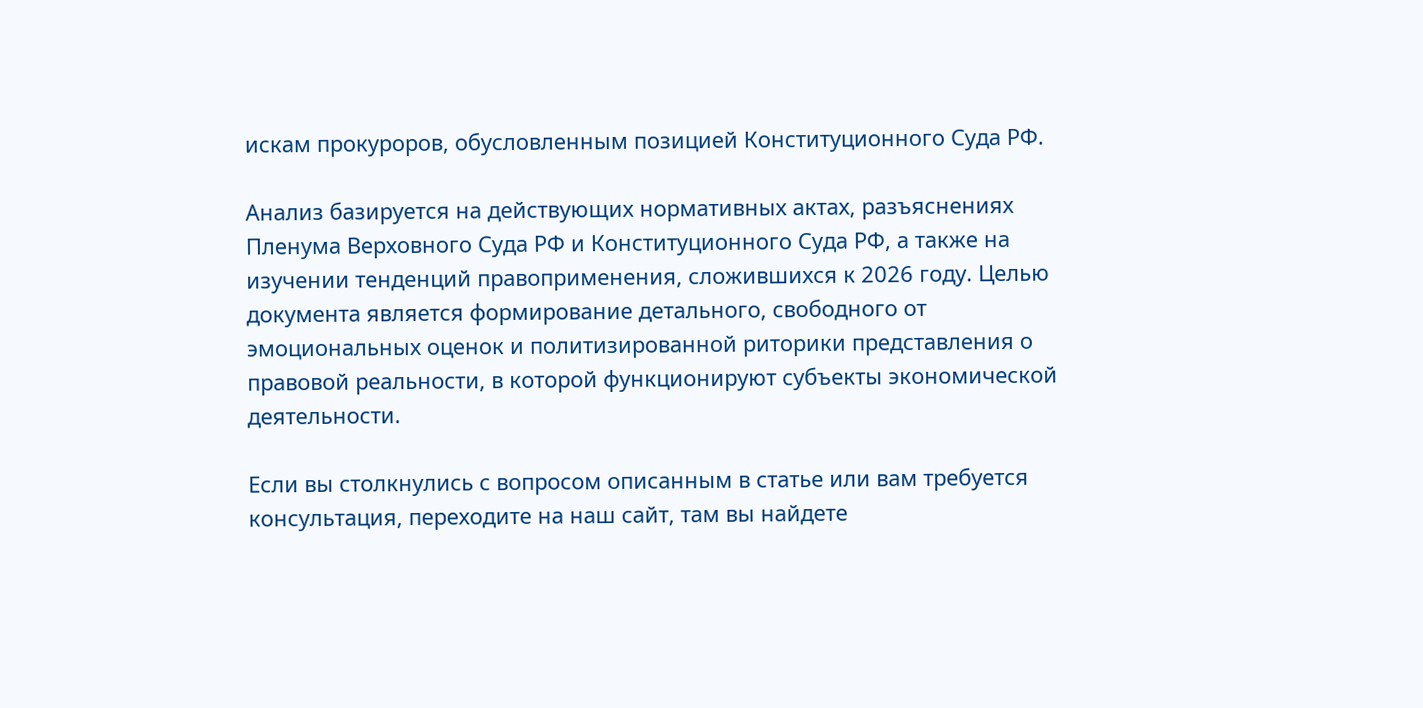искам прокуроров, обусловленным позицией Конституционного Суда РФ.

Анализ базируется на действующих нормативных актах, разъяснениях Пленума Верховного Суда РФ и Конституционного Суда РФ, а также на изучении тенденций правоприменения, сложившихся к 2026 году. Целью документа является формирование детального, свободного от эмоциональных оценок и политизированной риторики представления о правовой реальности, в которой функционируют субъекты экономической деятельности.

Если вы столкнулись с вопросом описанным в статье или вам требуется консультация, переходите на наш сайт, там вы найдете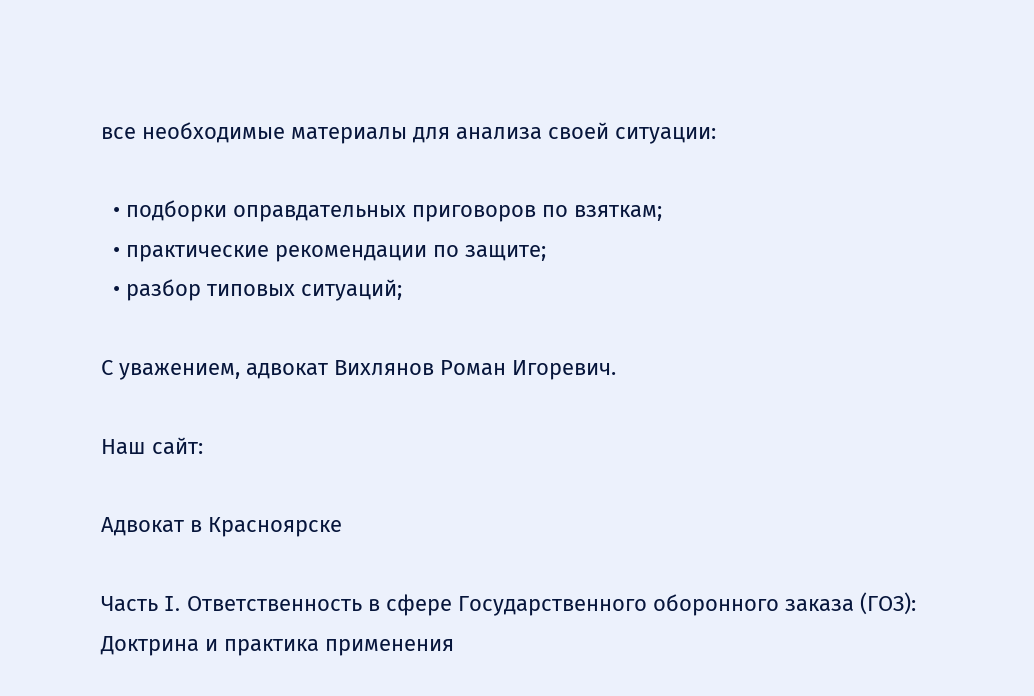все необходимые материалы для анализа своей ситуации:

  • подборки оправдательных приговоров по взяткам;
  • практические рекомендации по защите;
  • разбор типовых ситуаций;

С уважением, адвокат Вихлянов Роман Игоревич.

Наш сайт:

Адвокат в Красноярске

Часть I. Ответственность в сфере Государственного оборонного заказа (ГОЗ): Доктрина и практика применения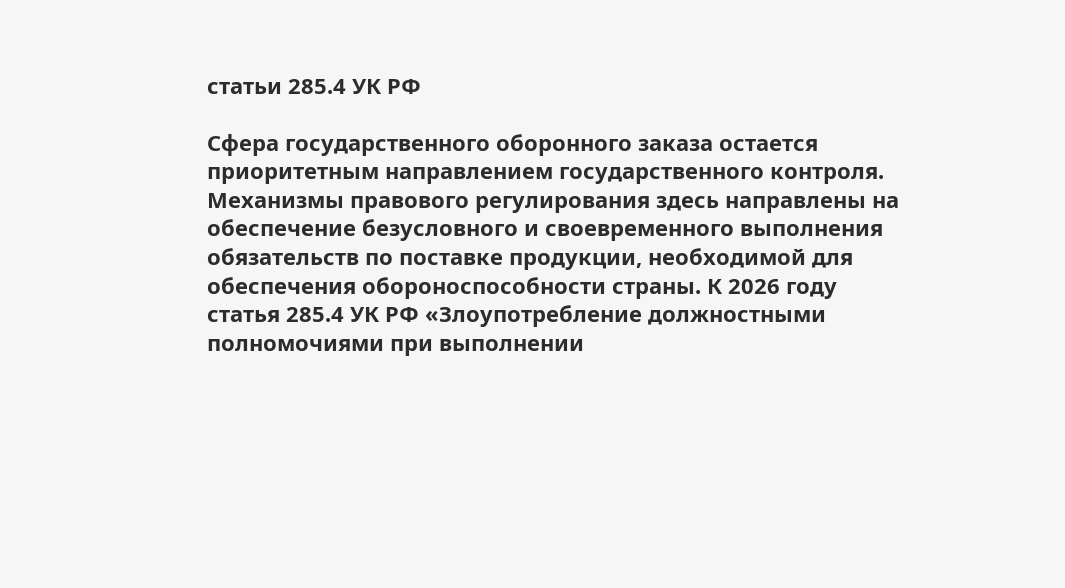статьи 285.4 УК РФ

Сфера государственного оборонного заказа остается приоритетным направлением государственного контроля. Механизмы правового регулирования здесь направлены на обеспечение безусловного и своевременного выполнения обязательств по поставке продукции, необходимой для обеспечения обороноспособности страны. К 2026 году статья 285.4 УК РФ «Злоупотребление должностными полномочиями при выполнении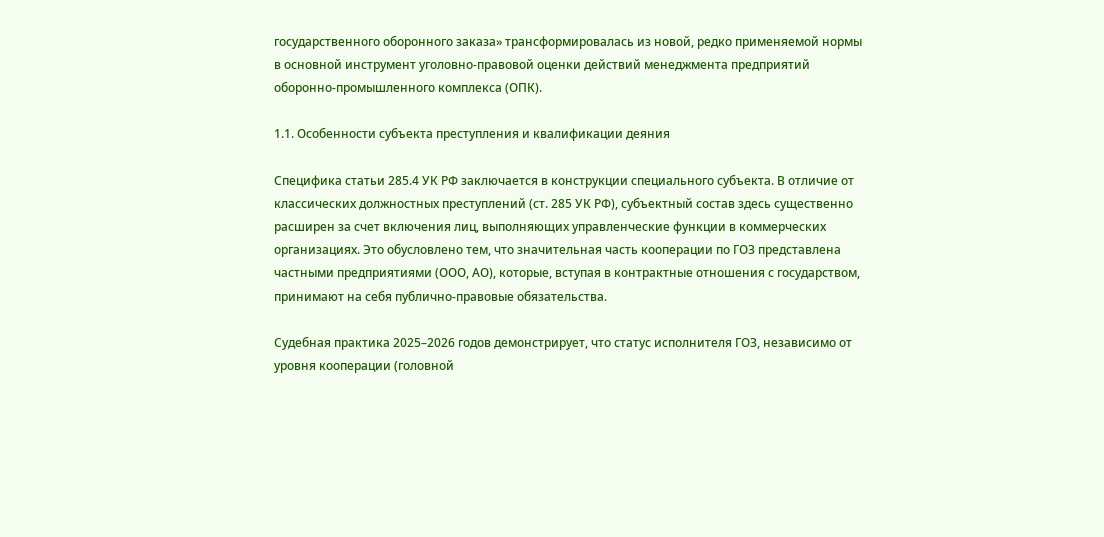государственного оборонного заказа» трансформировалась из новой, редко применяемой нормы в основной инструмент уголовно-правовой оценки действий менеджмента предприятий оборонно-промышленного комплекса (ОПК).

1.1. Особенности субъекта преступления и квалификации деяния

Специфика статьи 285.4 УК РФ заключается в конструкции специального субъекта. В отличие от классических должностных преступлений (ст. 285 УК РФ), субъектный состав здесь существенно расширен за счет включения лиц, выполняющих управленческие функции в коммерческих организациях. Это обусловлено тем, что значительная часть кооперации по ГОЗ представлена частными предприятиями (ООО, АО), которые, вступая в контрактные отношения с государством, принимают на себя публично-правовые обязательства.

Судебная практика 2025–2026 годов демонстрирует, что статус исполнителя ГОЗ, независимо от уровня кооперации (головной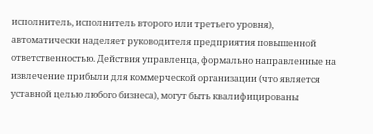исполнитель, исполнитель второго или третьего уровня), автоматически наделяет руководителя предприятия повышенной ответственностью. Действия управленца, формально направленные на извлечение прибыли для коммерческой организации (что является уставной целью любого бизнеса), могут быть квалифицированы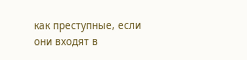как преступные, если они входят в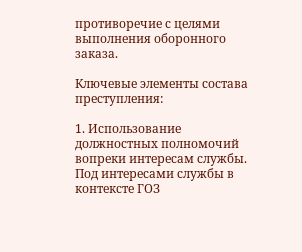противоречие с целями выполнения оборонного заказа.

Ключевые элементы состава преступления:

1. Использование должностных полномочий вопреки интересам службы. Под интересами службы в контексте ГОЗ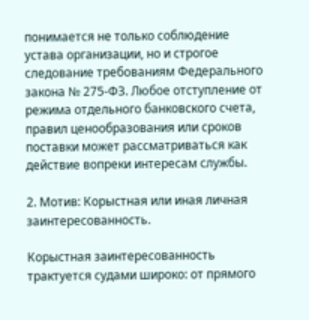понимается не только соблюдение устава организации, но и строгое следование требованиям Федерального закона № 275-ФЗ. Любое отступление от режима отдельного банковского счета, правил ценообразования или сроков поставки может рассматриваться как действие вопреки интересам службы.

2. Мотив: Корыстная или иная личная заинтересованность.

Корыстная заинтересованность трактуется судами широко: от прямого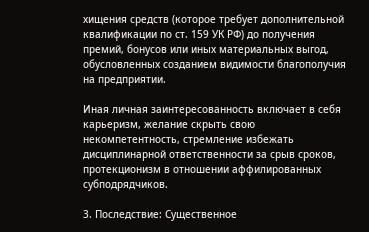хищения средств (которое требует дополнительной квалификации по ст. 159 УК РФ) до получения премий, бонусов или иных материальных выгод, обусловленных созданием видимости благополучия на предприятии.

Иная личная заинтересованность включает в себя карьеризм, желание скрыть свою некомпетентность, стремление избежать дисциплинарной ответственности за срыв сроков, протекционизм в отношении аффилированных субподрядчиков.

3. Последствие: Существенное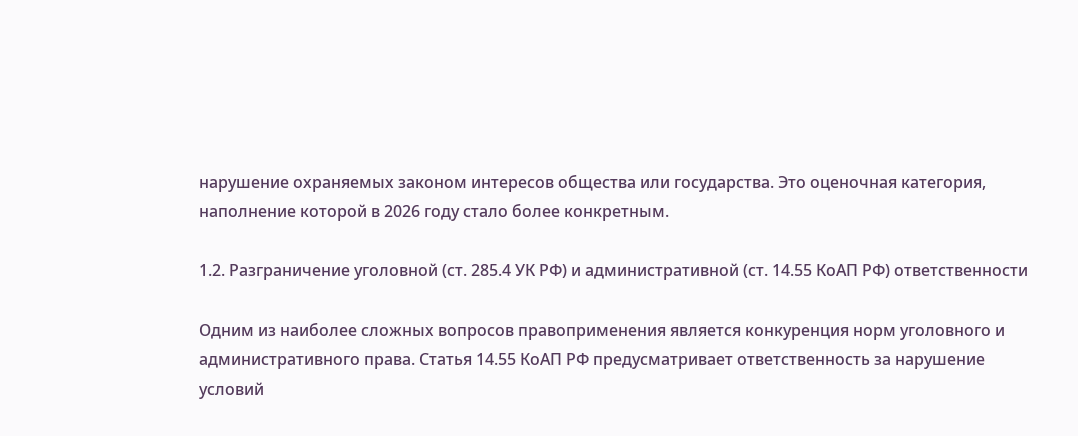нарушение охраняемых законом интересов общества или государства. Это оценочная категория, наполнение которой в 2026 году стало более конкретным.

1.2. Разграничение уголовной (ст. 285.4 УК РФ) и административной (ст. 14.55 КоАП РФ) ответственности

Одним из наиболее сложных вопросов правоприменения является конкуренция норм уголовного и административного права. Статья 14.55 КоАП РФ предусматривает ответственность за нарушение условий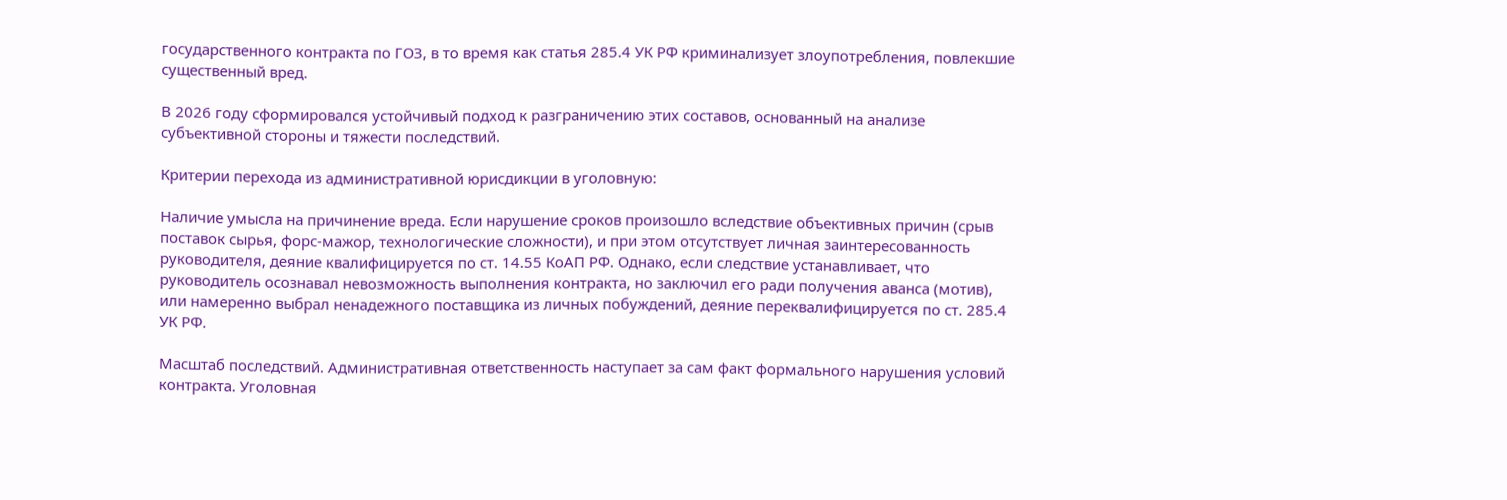государственного контракта по ГОЗ, в то время как статья 285.4 УК РФ криминализует злоупотребления, повлекшие существенный вред.

В 2026 году сформировался устойчивый подход к разграничению этих составов, основанный на анализе субъективной стороны и тяжести последствий.

Критерии перехода из административной юрисдикции в уголовную:

Наличие умысла на причинение вреда. Если нарушение сроков произошло вследствие объективных причин (срыв поставок сырья, форс-мажор, технологические сложности), и при этом отсутствует личная заинтересованность руководителя, деяние квалифицируется по ст. 14.55 КоАП РФ. Однако, если следствие устанавливает, что руководитель осознавал невозможность выполнения контракта, но заключил его ради получения аванса (мотив), или намеренно выбрал ненадежного поставщика из личных побуждений, деяние переквалифицируется по ст. 285.4 УК РФ.

Масштаб последствий. Административная ответственность наступает за сам факт формального нарушения условий контракта. Уголовная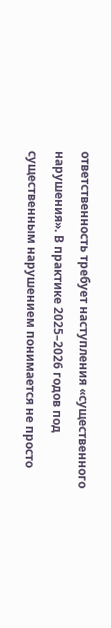ответственность требует наступления «существенного нарушения». В практике 2025–2026 годов под существенным нарушением понимается не просто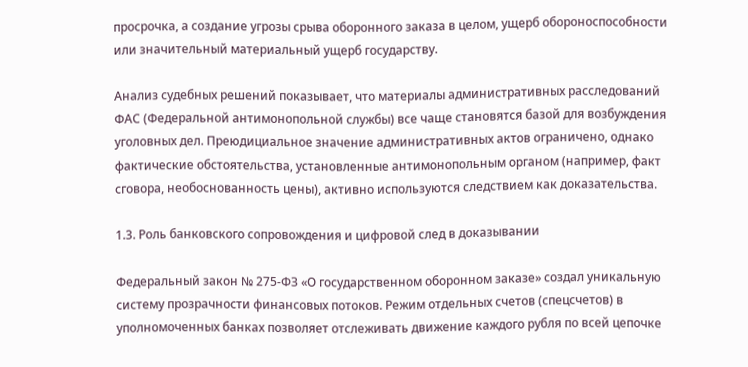просрочка, а создание угрозы срыва оборонного заказа в целом, ущерб обороноспособности или значительный материальный ущерб государству.

Анализ судебных решений показывает, что материалы административных расследований ФАС (Федеральной антимонопольной службы) все чаще становятся базой для возбуждения уголовных дел. Преюдициальное значение административных актов ограничено, однако фактические обстоятельства, установленные антимонопольным органом (например, факт сговора, необоснованность цены), активно используются следствием как доказательства.

1.3. Роль банковского сопровождения и цифровой след в доказывании

Федеральный закон № 275-ФЗ «О государственном оборонном заказе» создал уникальную систему прозрачности финансовых потоков. Режим отдельных счетов (спецсчетов) в уполномоченных банках позволяет отслеживать движение каждого рубля по всей цепочке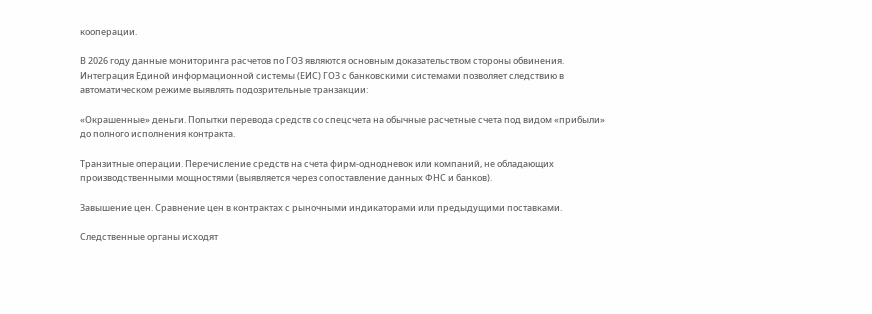кооперации.

В 2026 году данные мониторинга расчетов по ГОЗ являются основным доказательством стороны обвинения. Интеграция Единой информационной системы (ЕИС) ГОЗ с банковскими системами позволяет следствию в автоматическом режиме выявлять подозрительные транзакции:

«Окрашенные» деньги. Попытки перевода средств со спецсчета на обычные расчетные счета под видом «прибыли» до полного исполнения контракта.

Транзитные операции. Перечисление средств на счета фирм-однодневок или компаний, не обладающих производственными мощностями (выявляется через сопоставление данных ФНС и банков).

Завышение цен. Сравнение цен в контрактах с рыночными индикаторами или предыдущими поставками.

Следственные органы исходят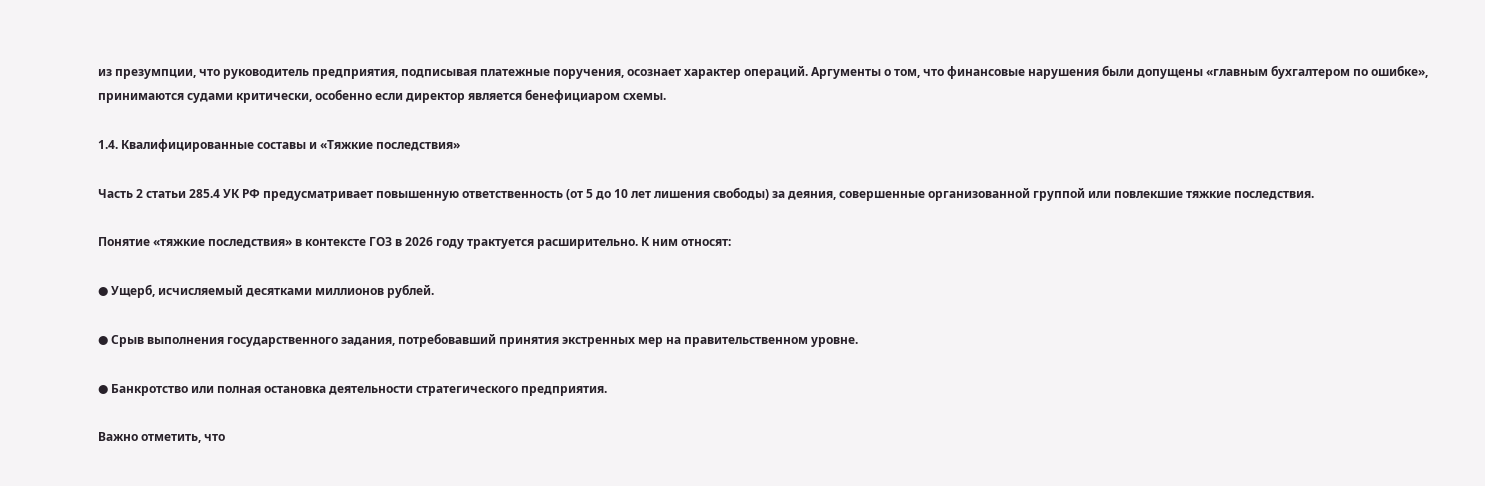из презумпции, что руководитель предприятия, подписывая платежные поручения, осознает характер операций. Аргументы о том, что финансовые нарушения были допущены «главным бухгалтером по ошибке», принимаются судами критически, особенно если директор является бенефициаром схемы.

1.4. Квалифицированные составы и «Тяжкие последствия»

Часть 2 статьи 285.4 УК РФ предусматривает повышенную ответственность (от 5 до 10 лет лишения свободы) за деяния, совершенные организованной группой или повлекшие тяжкие последствия.

Понятие «тяжкие последствия» в контексте ГОЗ в 2026 году трактуется расширительно. К ним относят:

● Ущерб, исчисляемый десятками миллионов рублей.

● Срыв выполнения государственного задания, потребовавший принятия экстренных мер на правительственном уровне.

● Банкротство или полная остановка деятельности стратегического предприятия.

Важно отметить, что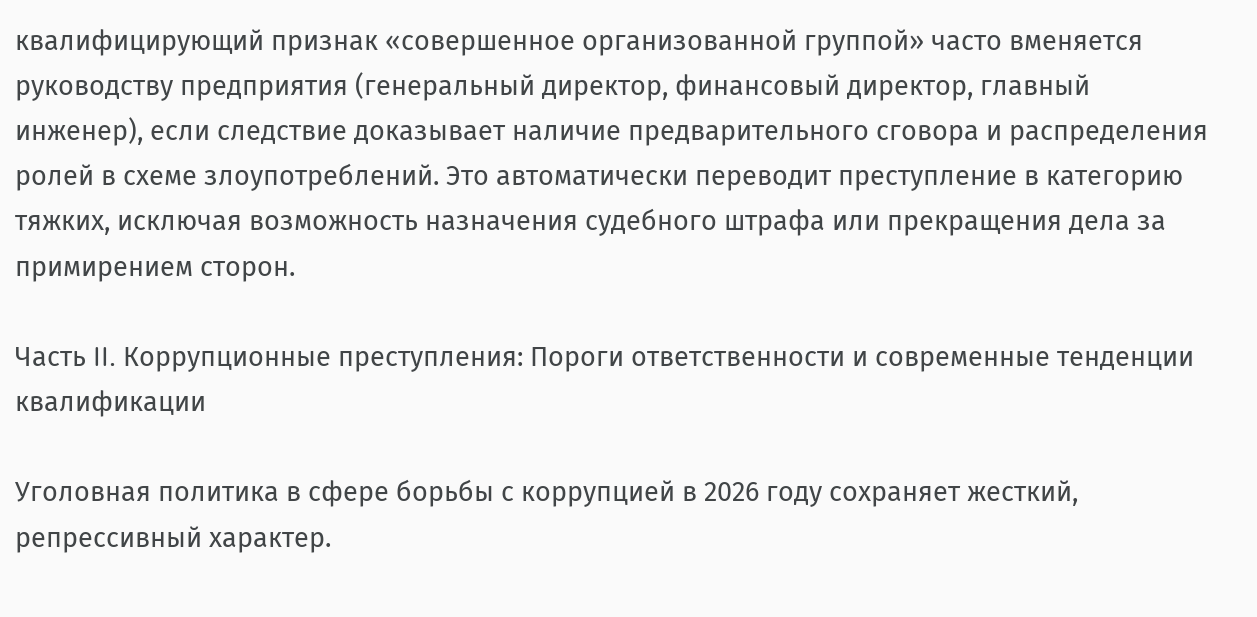квалифицирующий признак «совершенное организованной группой» часто вменяется руководству предприятия (генеральный директор, финансовый директор, главный инженер), если следствие доказывает наличие предварительного сговора и распределения ролей в схеме злоупотреблений. Это автоматически переводит преступление в категорию тяжких, исключая возможность назначения судебного штрафа или прекращения дела за примирением сторон.

Часть II. Коррупционные преступления: Пороги ответственности и современные тенденции квалификации

Уголовная политика в сфере борьбы с коррупцией в 2026 году сохраняет жесткий, репрессивный характер.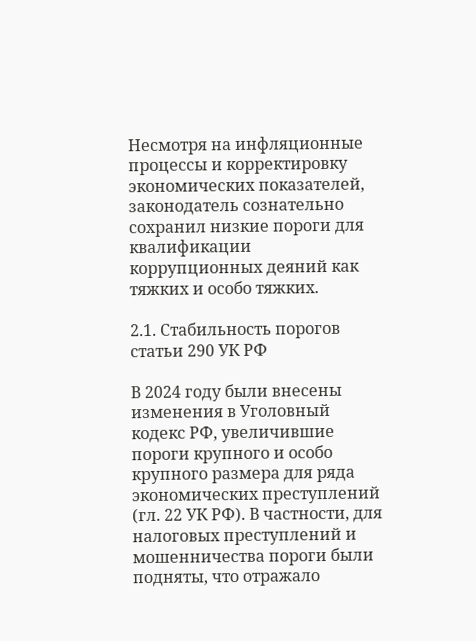Несмотря на инфляционные процессы и корректировку экономических показателей, законодатель сознательно сохранил низкие пороги для квалификации коррупционных деяний как тяжких и особо тяжких.

2.1. Стабильность порогов статьи 290 УК РФ

В 2024 году были внесены изменения в Уголовный кодекс РФ, увеличившие пороги крупного и особо крупного размера для ряда экономических преступлений (гл. 22 УК РФ). В частности, для налоговых преступлений и мошенничества пороги были подняты, что отражало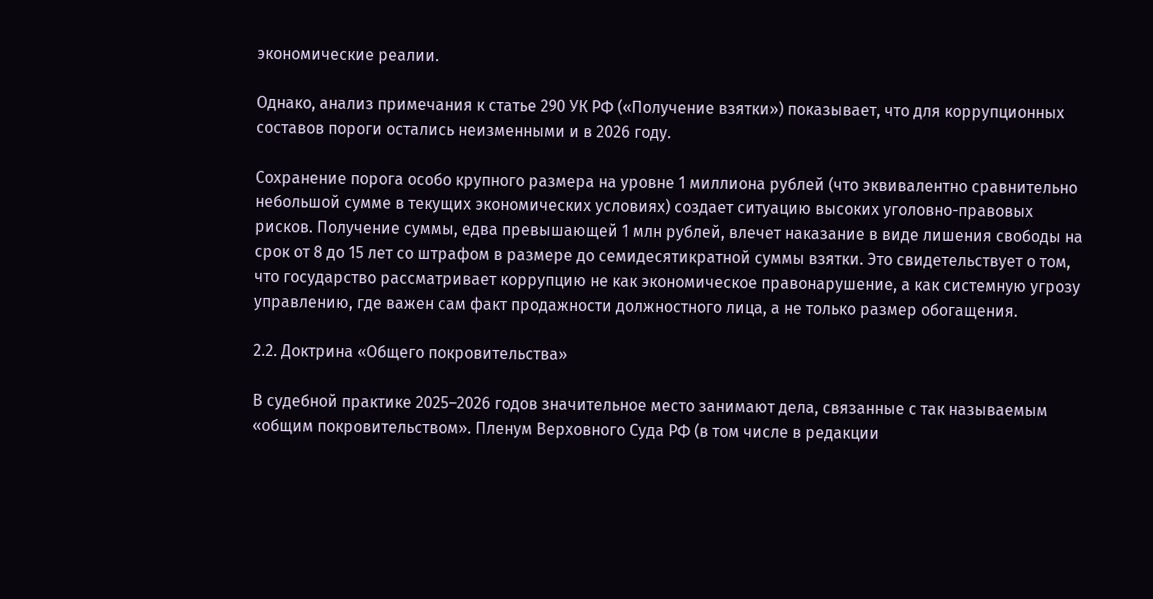экономические реалии.

Однако, анализ примечания к статье 290 УК РФ («Получение взятки») показывает, что для коррупционных составов пороги остались неизменными и в 2026 году.

Сохранение порога особо крупного размера на уровне 1 миллиона рублей (что эквивалентно сравнительно небольшой сумме в текущих экономических условиях) создает ситуацию высоких уголовно-правовых рисков. Получение суммы, едва превышающей 1 млн рублей, влечет наказание в виде лишения свободы на срок от 8 до 15 лет со штрафом в размере до семидесятикратной суммы взятки. Это свидетельствует о том, что государство рассматривает коррупцию не как экономическое правонарушение, а как системную угрозу управлению, где важен сам факт продажности должностного лица, а не только размер обогащения.

2.2. Доктрина «Общего покровительства»

В судебной практике 2025–2026 годов значительное место занимают дела, связанные с так называемым «общим покровительством». Пленум Верховного Суда РФ (в том числе в редакции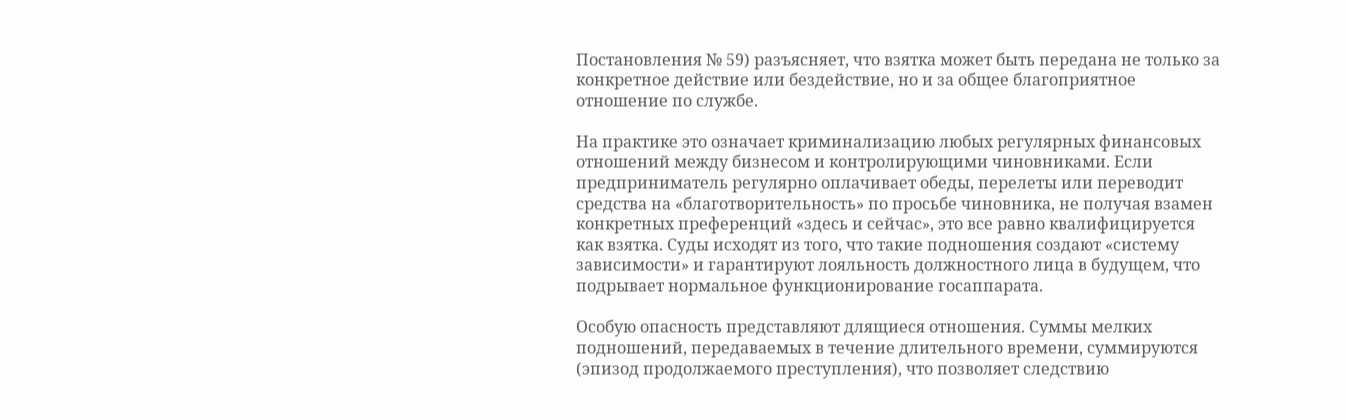Постановления № 59) разъясняет, что взятка может быть передана не только за конкретное действие или бездействие, но и за общее благоприятное отношение по службе.

На практике это означает криминализацию любых регулярных финансовых отношений между бизнесом и контролирующими чиновниками. Если предприниматель регулярно оплачивает обеды, перелеты или переводит средства на «благотворительность» по просьбе чиновника, не получая взамен конкретных преференций «здесь и сейчас», это все равно квалифицируется как взятка. Суды исходят из того, что такие подношения создают «систему зависимости» и гарантируют лояльность должностного лица в будущем, что подрывает нормальное функционирование госаппарата.

Особую опасность представляют длящиеся отношения. Суммы мелких подношений, передаваемых в течение длительного времени, суммируются (эпизод продолжаемого преступления), что позволяет следствию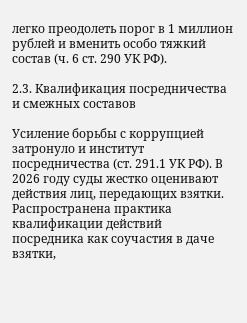легко преодолеть порог в 1 миллион рублей и вменить особо тяжкий состав (ч. 6 ст. 290 УК РФ).

2.3. Квалификация посредничества и смежных составов

Усиление борьбы с коррупцией затронуло и институт посредничества (ст. 291.1 УК РФ). В 2026 году суды жестко оценивают действия лиц, передающих взятки. Распространена практика квалификации действий посредника как соучастия в даче взятки,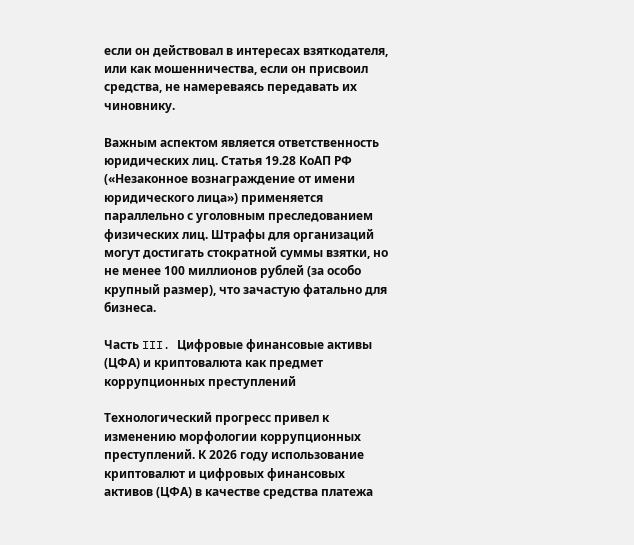если он действовал в интересах взяткодателя, или как мошенничества, если он присвоил средства, не намереваясь передавать их чиновнику.

Важным аспектом является ответственность юридических лиц. Статья 19.28 КоАП РФ («Незаконное вознаграждение от имени юридического лица») применяется параллельно с уголовным преследованием физических лиц. Штрафы для организаций могут достигать стократной суммы взятки, но не менее 100 миллионов рублей (за особо крупный размер), что зачастую фатально для бизнеса.

Часть III. Цифровые финансовые активы (ЦФА) и криптовалюта как предмет коррупционных преступлений

Технологический прогресс привел к изменению морфологии коррупционных преступлений. К 2026 году использование криптовалют и цифровых финансовых активов (ЦФА) в качестве средства платежа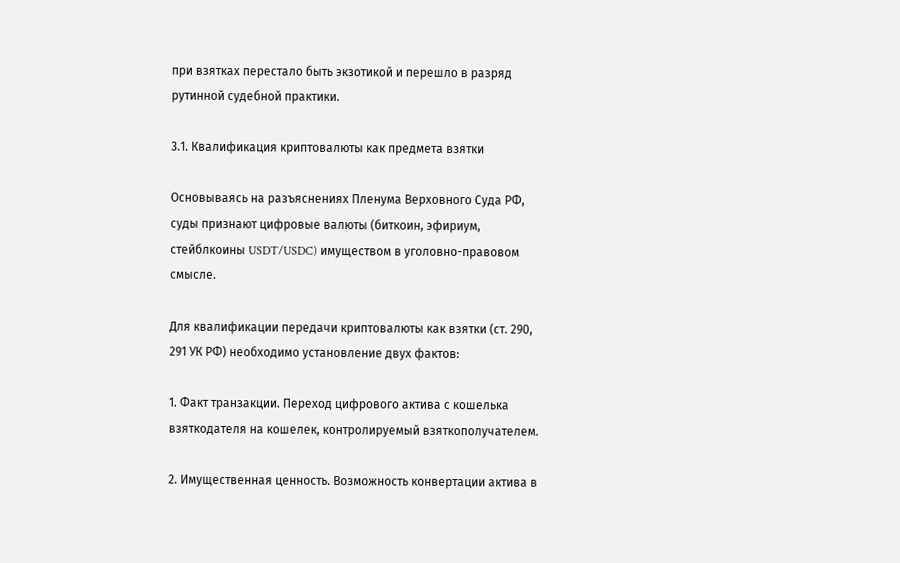при взятках перестало быть экзотикой и перешло в разряд рутинной судебной практики.

3.1. Квалификация криптовалюты как предмета взятки

Основываясь на разъяснениях Пленума Верховного Суда РФ, суды признают цифровые валюты (биткоин, эфириум, стейблкоины USDT/USDC) имуществом в уголовно-правовом смысле.

Для квалификации передачи криптовалюты как взятки (ст. 290, 291 УК РФ) необходимо установление двух фактов:

1. Факт транзакции. Переход цифрового актива с кошелька взяткодателя на кошелек, контролируемый взяткополучателем.

2. Имущественная ценность. Возможность конвертации актива в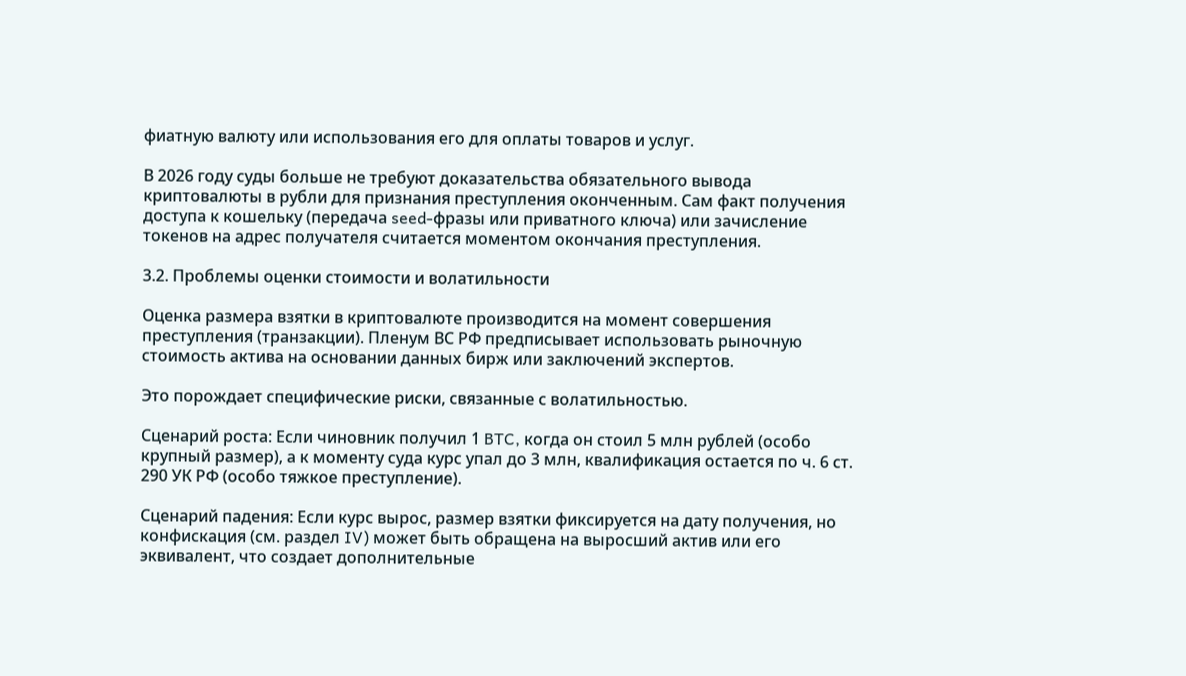фиатную валюту или использования его для оплаты товаров и услуг.

В 2026 году суды больше не требуют доказательства обязательного вывода криптовалюты в рубли для признания преступления оконченным. Сам факт получения доступа к кошельку (передача seed-фразы или приватного ключа) или зачисление токенов на адрес получателя считается моментом окончания преступления.

3.2. Проблемы оценки стоимости и волатильности

Оценка размера взятки в криптовалюте производится на момент совершения преступления (транзакции). Пленум ВС РФ предписывает использовать рыночную стоимость актива на основании данных бирж или заключений экспертов.

Это порождает специфические риски, связанные с волатильностью.

Сценарий роста: Если чиновник получил 1 BTC, когда он стоил 5 млн рублей (особо крупный размер), а к моменту суда курс упал до 3 млн, квалификация остается по ч. 6 ст. 290 УК РФ (особо тяжкое преступление).

Сценарий падения: Если курс вырос, размер взятки фиксируется на дату получения, но конфискация (см. раздел IV) может быть обращена на выросший актив или его эквивалент, что создает дополнительные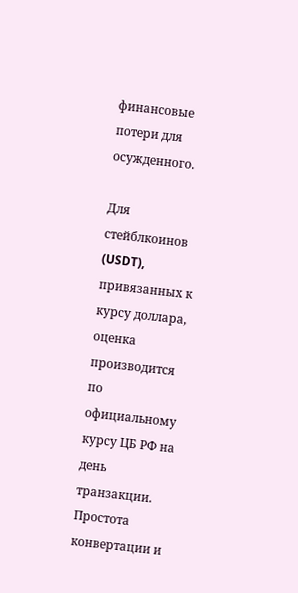финансовые потери для осужденного.

Для стейблкоинов (USDT), привязанных к курсу доллара, оценка производится по официальному курсу ЦБ РФ на день транзакции. Простота конвертации и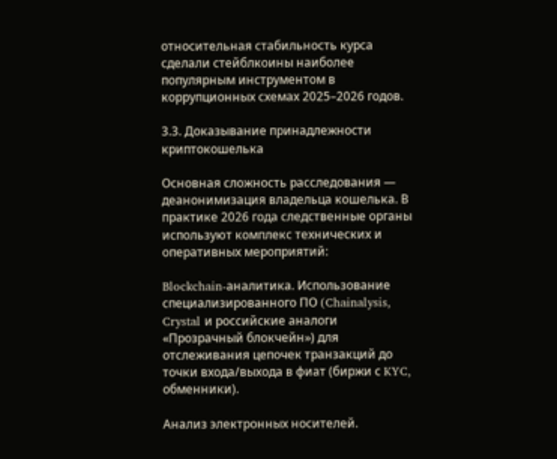относительная стабильность курса сделали стейблкоины наиболее популярным инструментом в коррупционных схемах 2025–2026 годов.

3.3. Доказывание принадлежности криптокошелька

Основная сложность расследования — деанонимизация владельца кошелька. В практике 2026 года следственные органы используют комплекс технических и оперативных мероприятий:

Blockchain-аналитика. Использование специализированного ПО (Chainalysis, Crystal и российские аналоги «Прозрачный блокчейн») для отслеживания цепочек транзакций до точки входа/выхода в фиат (биржи с KYC, обменники).

Анализ электронных носителей.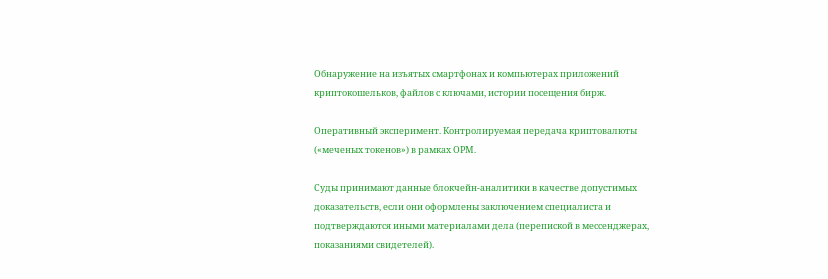Обнаружение на изъятых смартфонах и компьютерах приложений криптокошельков, файлов с ключами, истории посещения бирж.

Оперативный эксперимент. Контролируемая передача криптовалюты («меченых токенов») в рамках ОРМ.

Суды принимают данные блокчейн-аналитики в качестве допустимых доказательств, если они оформлены заключением специалиста и подтверждаются иными материалами дела (перепиской в мессенджерах, показаниями свидетелей).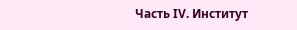Часть IV. Институт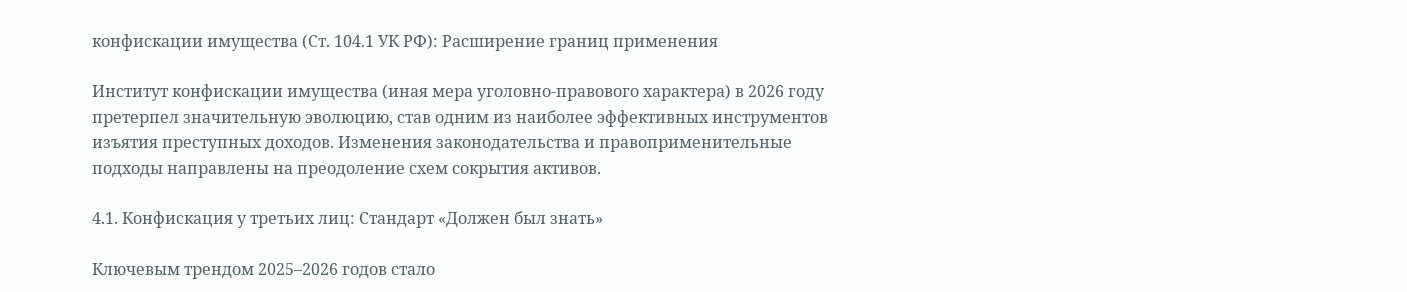конфискации имущества (Ст. 104.1 УК РФ): Расширение границ применения

Институт конфискации имущества (иная мера уголовно-правового характера) в 2026 году претерпел значительную эволюцию, став одним из наиболее эффективных инструментов изъятия преступных доходов. Изменения законодательства и правоприменительные подходы направлены на преодоление схем сокрытия активов.

4.1. Конфискация у третьих лиц: Стандарт «Должен был знать»

Ключевым трендом 2025–2026 годов стало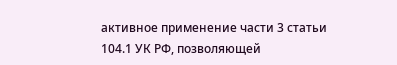активное применение части 3 статьи 104.1 УК РФ, позволяющей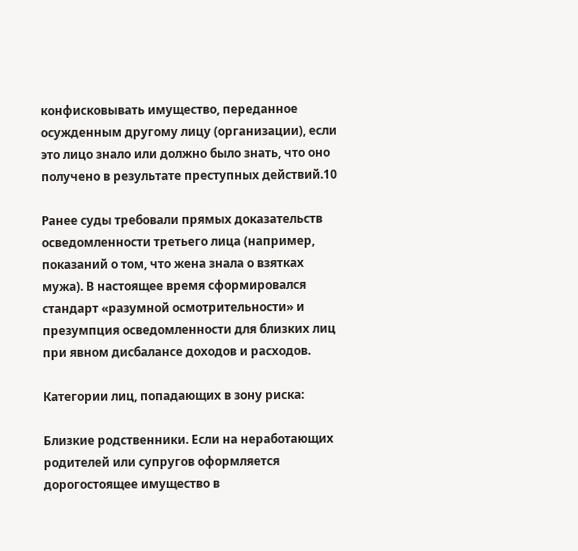конфисковывать имущество, переданное осужденным другому лицу (организации), если это лицо знало или должно было знать, что оно получено в результате преступных действий.10

Ранее суды требовали прямых доказательств осведомленности третьего лица (например, показаний о том, что жена знала о взятках мужа). В настоящее время сформировался стандарт «разумной осмотрительности» и презумпция осведомленности для близких лиц при явном дисбалансе доходов и расходов.

Категории лиц, попадающих в зону риска:

Близкие родственники. Если на неработающих родителей или супругов оформляется дорогостоящее имущество в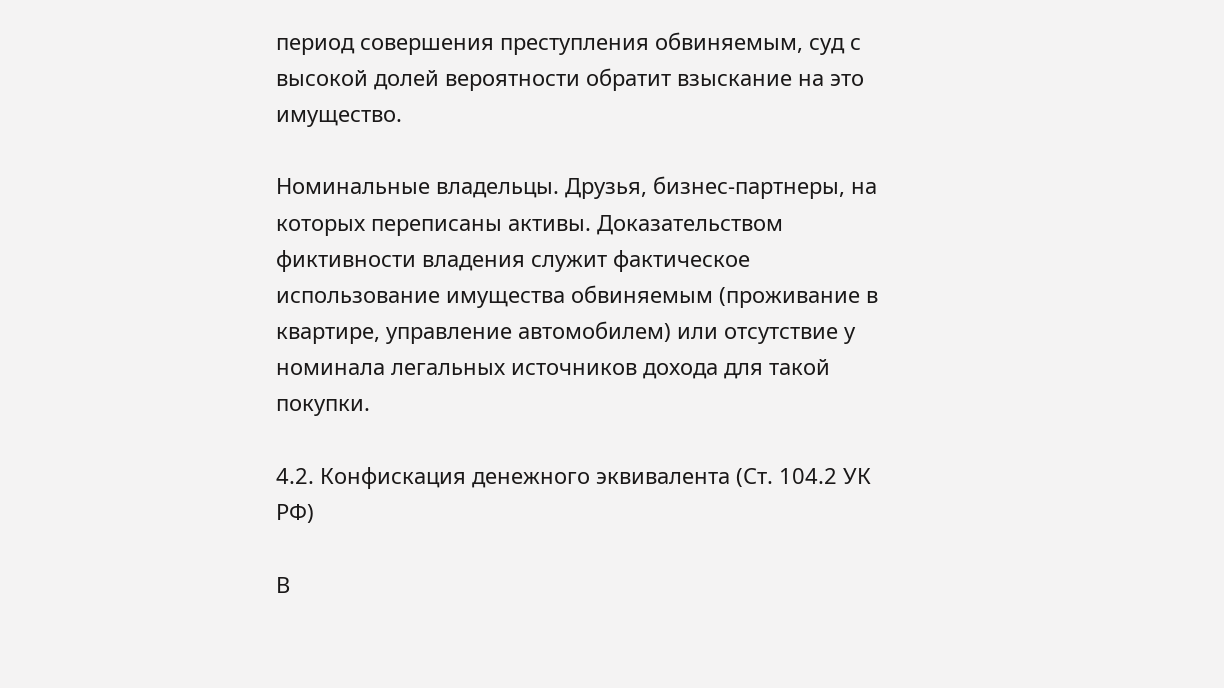период совершения преступления обвиняемым, суд с высокой долей вероятности обратит взыскание на это имущество.

Номинальные владельцы. Друзья, бизнес-партнеры, на которых переписаны активы. Доказательством фиктивности владения служит фактическое использование имущества обвиняемым (проживание в квартире, управление автомобилем) или отсутствие у номинала легальных источников дохода для такой покупки.

4.2. Конфискация денежного эквивалента (Ст. 104.2 УК РФ)

В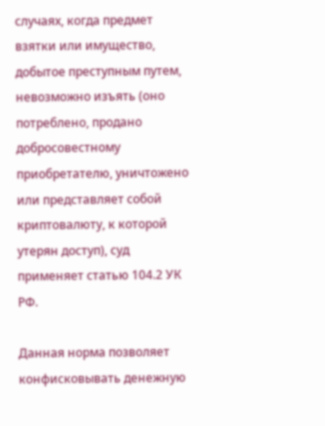случаях, когда предмет взятки или имущество, добытое преступным путем, невозможно изъять (оно потреблено, продано добросовестному приобретателю, уничтожено или представляет собой криптовалюту, к которой утерян доступ), суд применяет статью 104.2 УК РФ.

Данная норма позволяет конфисковывать денежную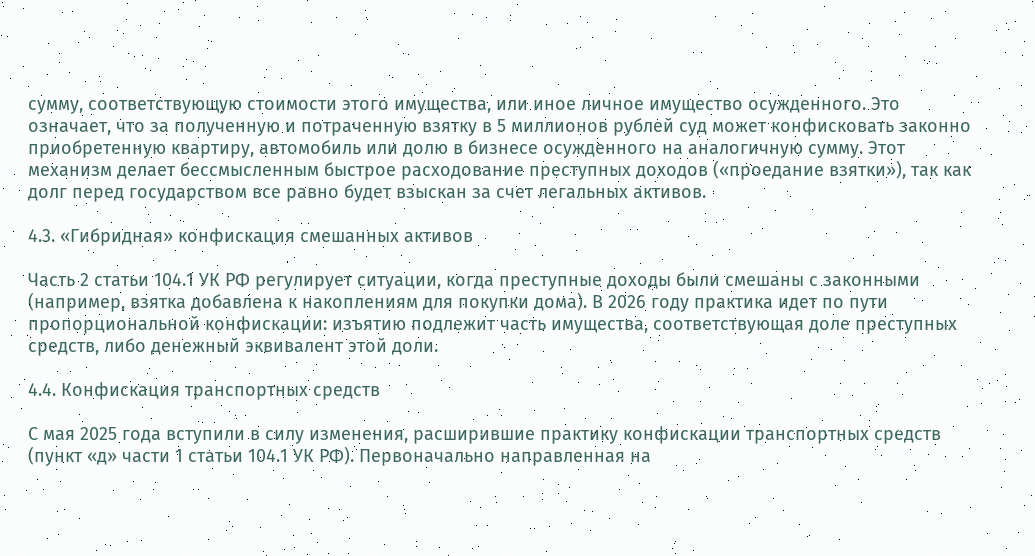сумму, соответствующую стоимости этого имущества, или иное личное имущество осужденного. Это означает, что за полученную и потраченную взятку в 5 миллионов рублей суд может конфисковать законно приобретенную квартиру, автомобиль или долю в бизнесе осужденного на аналогичную сумму. Этот механизм делает бессмысленным быстрое расходование преступных доходов («проедание взятки»), так как долг перед государством все равно будет взыскан за счет легальных активов.

4.3. «Гибридная» конфискация смешанных активов

Часть 2 статьи 104.1 УК РФ регулирует ситуации, когда преступные доходы были смешаны с законными (например, взятка добавлена к накоплениям для покупки дома). В 2026 году практика идет по пути пропорциональной конфискации: изъятию подлежит часть имущества, соответствующая доле преступных средств, либо денежный эквивалент этой доли.

4.4. Конфискация транспортных средств

С мая 2025 года вступили в силу изменения, расширившие практику конфискации транспортных средств (пункт «д» части 1 статьи 104.1 УК РФ). Первоначально направленная на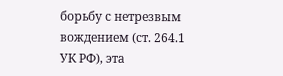борьбу с нетрезвым вождением (ст. 264.1 УК РФ), эта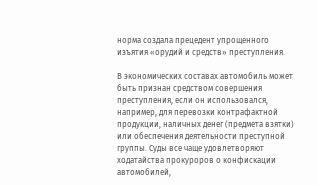норма создала прецедент упрощенного изъятия «орудий и средств» преступления.

В экономических составах автомобиль может быть признан средством совершения преступления, если он использовался, например, для перевозки контрафактной продукции, наличных денег (предмета взятки) или обеспечения деятельности преступной группы. Суды все чаще удовлетворяют ходатайства прокуроров о конфискации автомобилей,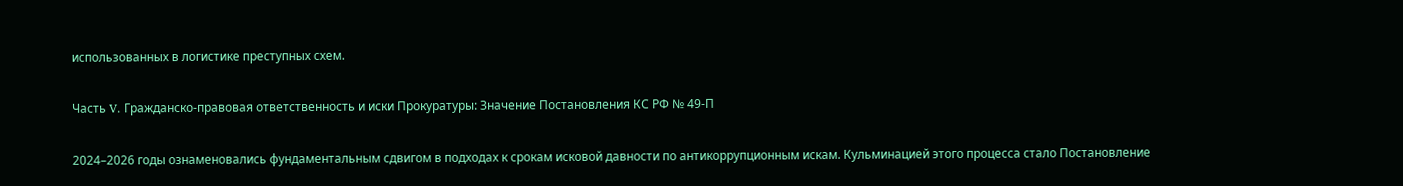использованных в логистике преступных схем.

Часть V. Гражданско-правовая ответственность и иски Прокуратуры: Значение Постановления КС РФ № 49-П

2024–2026 годы ознаменовались фундаментальным сдвигом в подходах к срокам исковой давности по антикоррупционным искам. Кульминацией этого процесса стало Постановление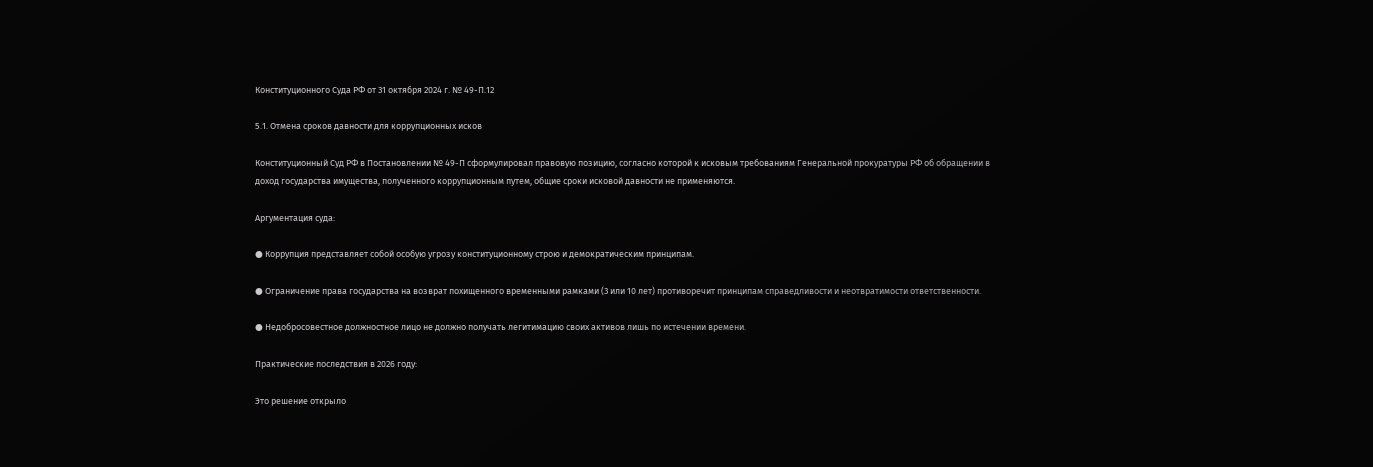Конституционного Суда РФ от 31 октября 2024 г. № 49-П.12

5.1. Отмена сроков давности для коррупционных исков

Конституционный Суд РФ в Постановлении № 49-П сформулировал правовую позицию, согласно которой к исковым требованиям Генеральной прокуратуры РФ об обращении в доход государства имущества, полученного коррупционным путем, общие сроки исковой давности не применяются.

Аргументация суда:

● Коррупция представляет собой особую угрозу конституционному строю и демократическим принципам.

● Ограничение права государства на возврат похищенного временными рамками (3 или 10 лет) противоречит принципам справедливости и неотвратимости ответственности.

● Недобросовестное должностное лицо не должно получать легитимацию своих активов лишь по истечении времени.

Практические последствия в 2026 году:

Это решение открыло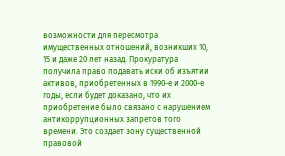возможности для пересмотра имущественных отношений, возникших 10, 15 и даже 20 лет назад. Прокуратура получила право подавать иски об изъятии активов, приобретенных в 1990-е и 2000-е годы, если будет доказано, что их приобретение было связано с нарушением антикоррупционных запретов того времени. Это создает зону существенной правовой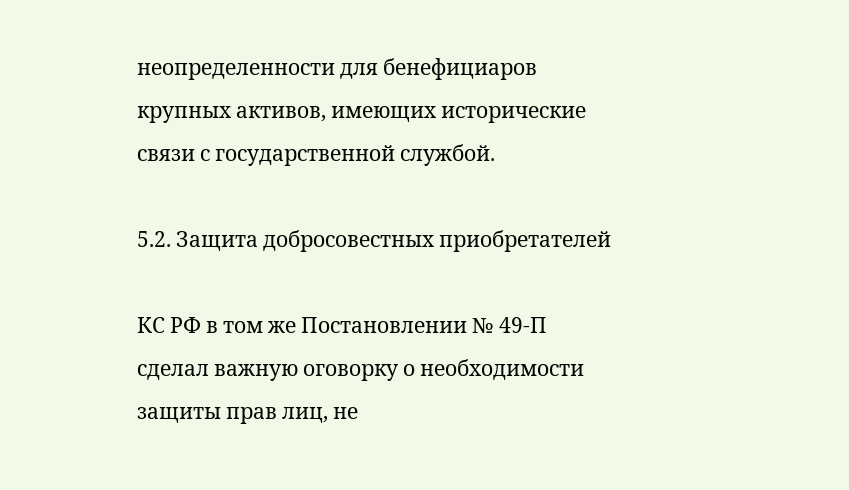неопределенности для бенефициаров крупных активов, имеющих исторические связи с государственной службой.

5.2. Защита добросовестных приобретателей

КС РФ в том же Постановлении № 49-П сделал важную оговорку о необходимости защиты прав лиц, не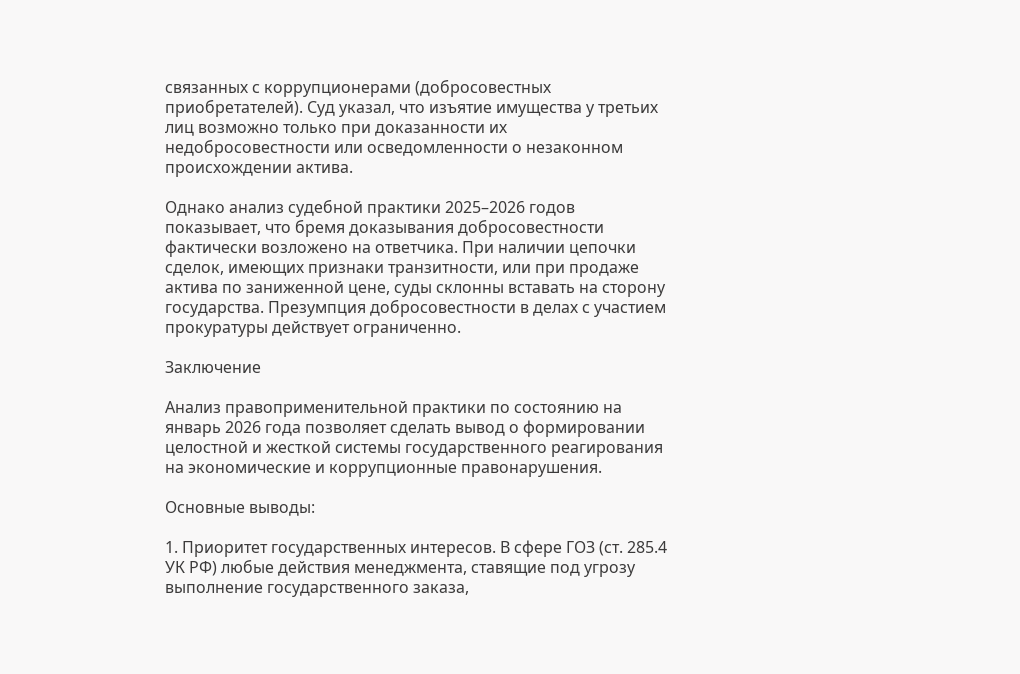связанных с коррупционерами (добросовестных приобретателей). Суд указал, что изъятие имущества у третьих лиц возможно только при доказанности их недобросовестности или осведомленности о незаконном происхождении актива.

Однако анализ судебной практики 2025–2026 годов показывает, что бремя доказывания добросовестности фактически возложено на ответчика. При наличии цепочки сделок, имеющих признаки транзитности, или при продаже актива по заниженной цене, суды склонны вставать на сторону государства. Презумпция добросовестности в делах с участием прокуратуры действует ограниченно.

Заключение

Анализ правоприменительной практики по состоянию на январь 2026 года позволяет сделать вывод о формировании целостной и жесткой системы государственного реагирования на экономические и коррупционные правонарушения.

Основные выводы:

1. Приоритет государственных интересов. В сфере ГОЗ (ст. 285.4 УК РФ) любые действия менеджмента, ставящие под угрозу выполнение государственного заказа,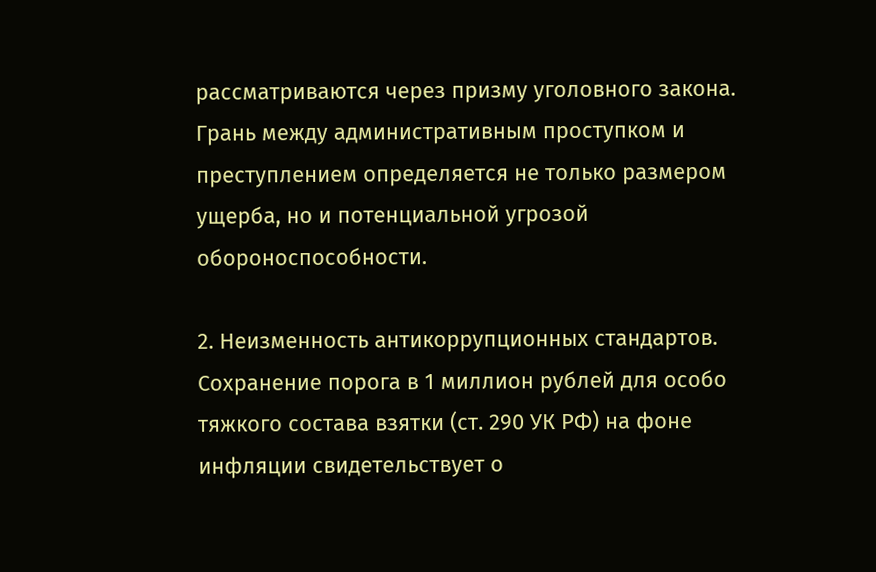рассматриваются через призму уголовного закона. Грань между административным проступком и преступлением определяется не только размером ущерба, но и потенциальной угрозой обороноспособности.

2. Неизменность антикоррупционных стандартов. Сохранение порога в 1 миллион рублей для особо тяжкого состава взятки (ст. 290 УК РФ) на фоне инфляции свидетельствует о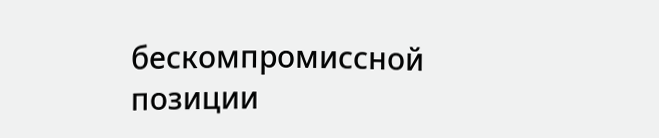бескомпромиссной позиции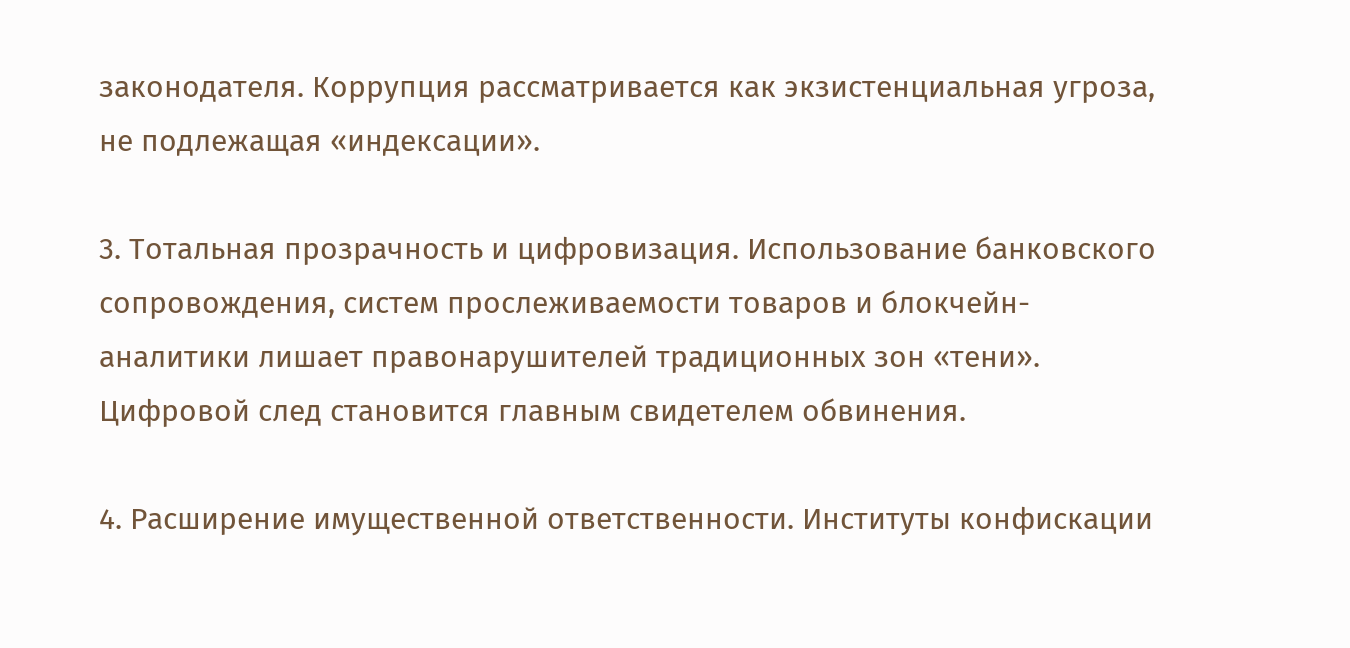законодателя. Коррупция рассматривается как экзистенциальная угроза, не подлежащая «индексации».

3. Тотальная прозрачность и цифровизация. Использование банковского сопровождения, систем прослеживаемости товаров и блокчейн-аналитики лишает правонарушителей традиционных зон «тени». Цифровой след становится главным свидетелем обвинения.

4. Расширение имущественной ответственности. Институты конфискации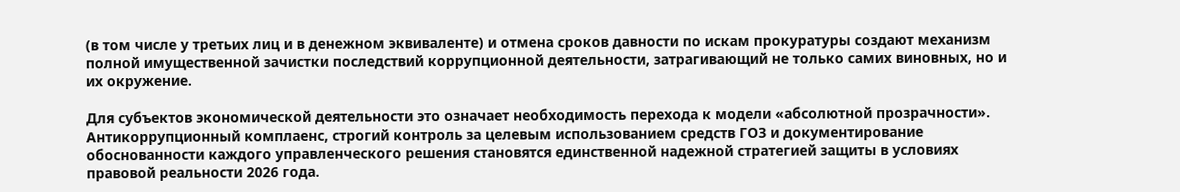(в том числе у третьих лиц и в денежном эквиваленте) и отмена сроков давности по искам прокуратуры создают механизм полной имущественной зачистки последствий коррупционной деятельности, затрагивающий не только самих виновных, но и их окружение.

Для субъектов экономической деятельности это означает необходимость перехода к модели «абсолютной прозрачности». Антикоррупционный комплаенс, строгий контроль за целевым использованием средств ГОЗ и документирование обоснованности каждого управленческого решения становятся единственной надежной стратегией защиты в условиях правовой реальности 2026 года.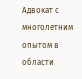Адвокат с многолетним опытом в области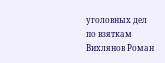уголовных дел по взяткам Вихлянов Роман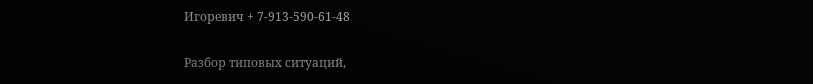Игоревич + 7-913-590-61-48

Разбор типовых ситуаций,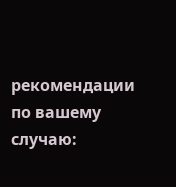рекомендации по вашему случаю: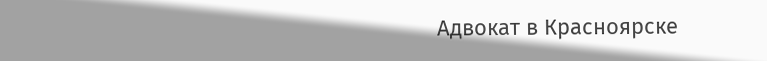Адвокат в Красноярске